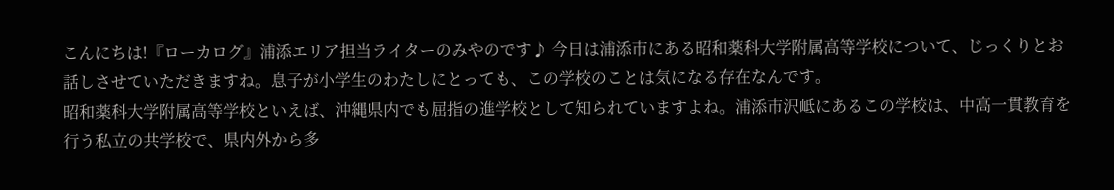こんにちは!『ローカログ』浦添エリア担当ライターのみやのです♪ 今日は浦添市にある昭和薬科大学附属高等学校について、じっくりとお話しさせていただきますね。息子が小学生のわたしにとっても、この学校のことは気になる存在なんです。
昭和薬科大学附属高等学校といえば、沖縄県内でも屈指の進学校として知られていますよね。浦添市沢岻にあるこの学校は、中高一貫教育を行う私立の共学校で、県内外から多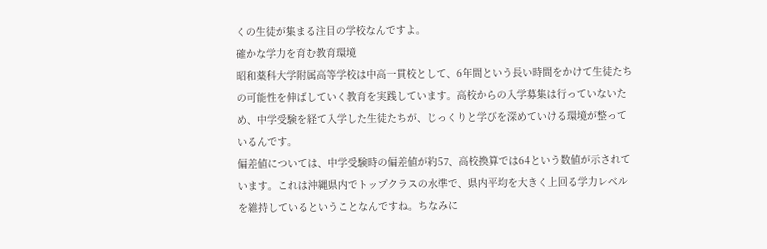くの生徒が集まる注目の学校なんですよ。
確かな学力を育む教育環境
昭和薬科大学附属高等学校は中高一貫校として、6年間という長い時間をかけて生徒たちの可能性を伸ばしていく教育を実践しています。高校からの入学募集は行っていないため、中学受験を経て入学した生徒たちが、じっくりと学びを深めていける環境が整っているんです。
偏差値については、中学受験時の偏差値が約57、高校換算では64という数値が示されています。これは沖縄県内でトップクラスの水準で、県内平均を大きく上回る学力レベルを維持しているということなんですね。ちなみに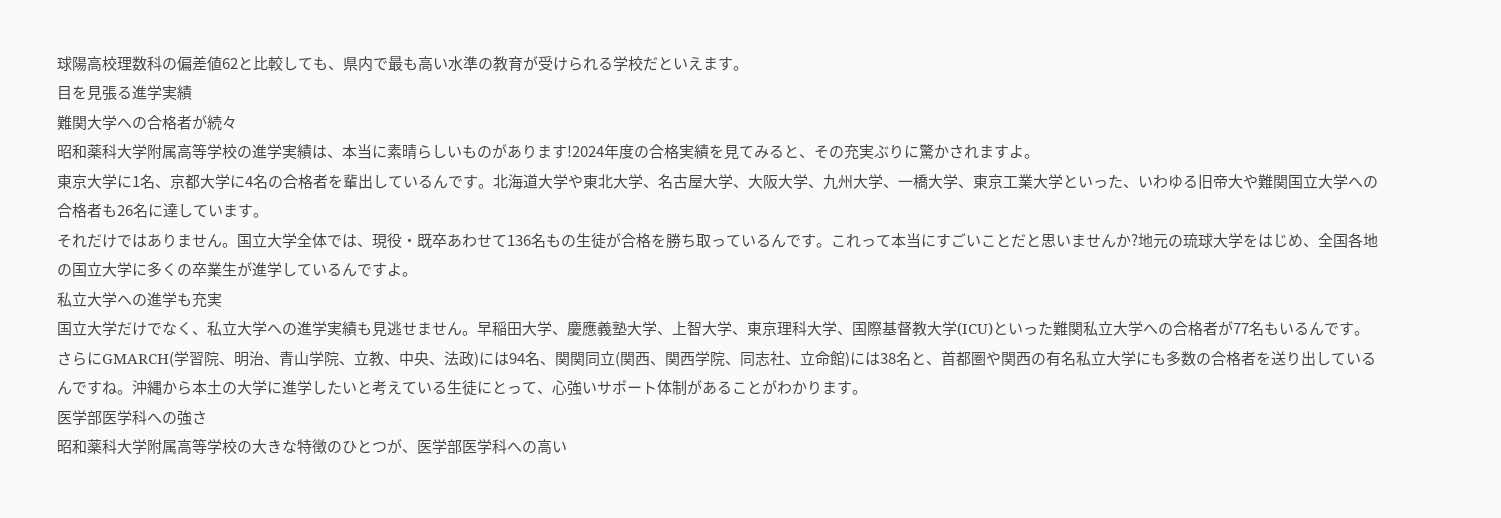球陽高校理数科の偏差値62と比較しても、県内で最も高い水準の教育が受けられる学校だといえます。
目を見張る進学実績
難関大学への合格者が続々
昭和薬科大学附属高等学校の進学実績は、本当に素晴らしいものがあります!2024年度の合格実績を見てみると、その充実ぶりに驚かされますよ。
東京大学に1名、京都大学に4名の合格者を輩出しているんです。北海道大学や東北大学、名古屋大学、大阪大学、九州大学、一橋大学、東京工業大学といった、いわゆる旧帝大や難関国立大学への合格者も26名に達しています。
それだけではありません。国立大学全体では、現役・既卒あわせて136名もの生徒が合格を勝ち取っているんです。これって本当にすごいことだと思いませんか?地元の琉球大学をはじめ、全国各地の国立大学に多くの卒業生が進学しているんですよ。
私立大学への進学も充実
国立大学だけでなく、私立大学への進学実績も見逃せません。早稲田大学、慶應義塾大学、上智大学、東京理科大学、国際基督教大学(ICU)といった難関私立大学への合格者が77名もいるんです。
さらにGMARCH(学習院、明治、青山学院、立教、中央、法政)には94名、関関同立(関西、関西学院、同志社、立命館)には38名と、首都圏や関西の有名私立大学にも多数の合格者を送り出しているんですね。沖縄から本土の大学に進学したいと考えている生徒にとって、心強いサポート体制があることがわかります。
医学部医学科への強さ
昭和薬科大学附属高等学校の大きな特徴のひとつが、医学部医学科への高い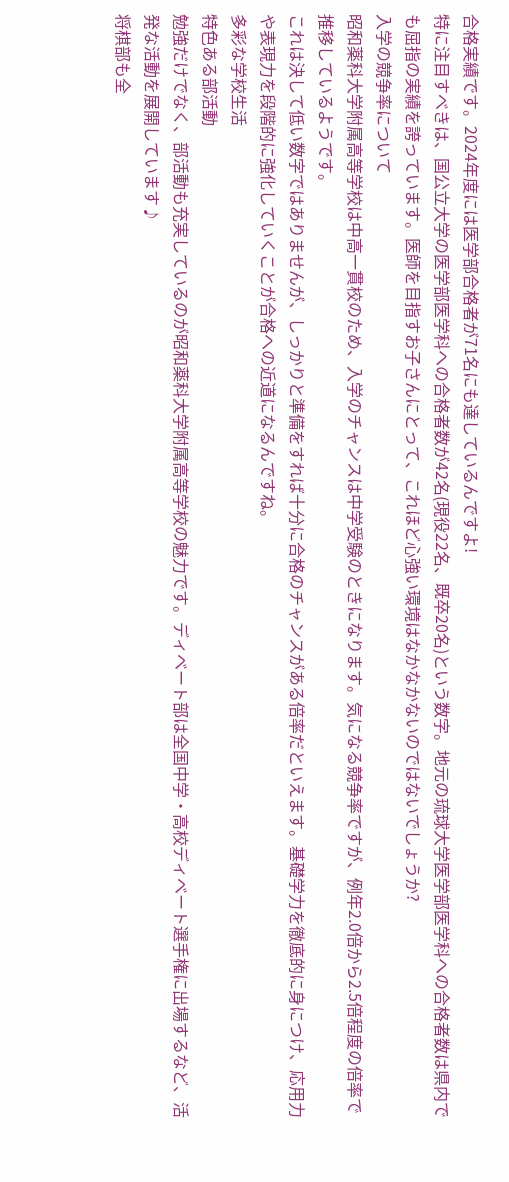合格実績です。2024年度には医学部合格者が71名にも達しているんですよ!
特に注目すべきは、国公立大学の医学部医学科への合格者数が42名(現役22名、既卒20名)という数字。地元の琉球大学医学部医学科への合格者数は県内でも屈指の実績を誇っています。医師を目指すお子さんにとって、これほど心強い環境はなかなかないのではないでしょうか?
入学の競争率について
昭和薬科大学附属高等学校は中高一貫校のため、入学のチャンスは中学受験のときになります。気になる競争率ですが、例年2.0倍から2.5倍程度の倍率で推移しているようです。
これは決して低い数字ではありませんが、しっかりと準備をすれば十分に合格のチャンスがある倍率だといえます。基礎学力を徹底的に身につけ、応用力や表現力を段階的に強化していくことが合格への近道になるんですね。
多彩な学校生活
特色ある部活動
勉強だけでなく、部活動も充実しているのが昭和薬科大学附属高等学校の魅力です。ディベート部は全国中学・高校ディベート選手権に出場するなど、活発な活動を展開しています♪
将棋部も全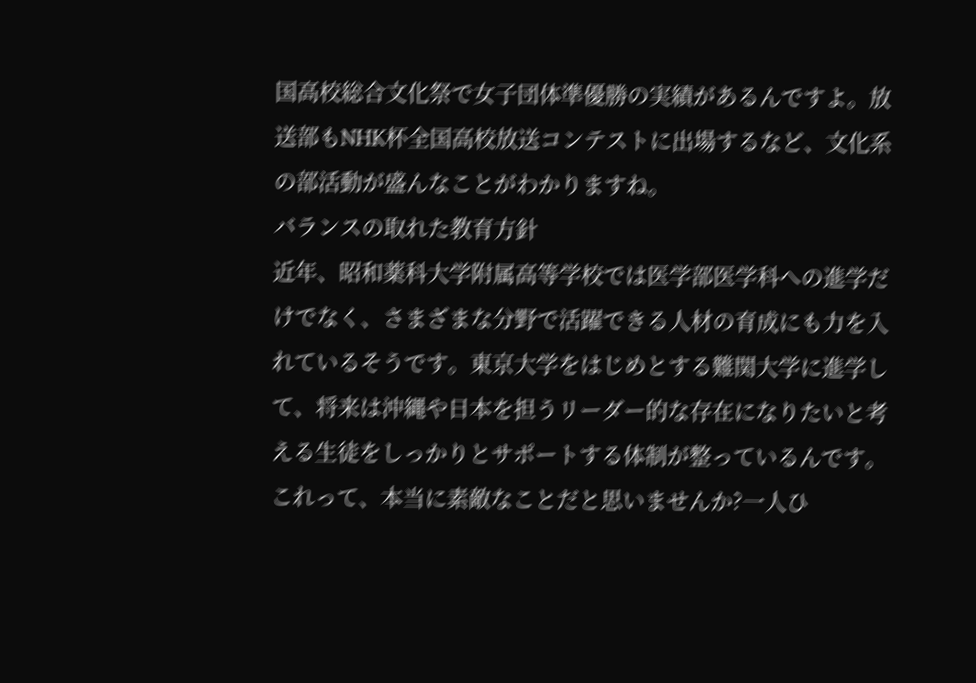国高校総合文化祭で女子団体準優勝の実績があるんですよ。放送部もNHK杯全国高校放送コンテストに出場するなど、文化系の部活動が盛んなことがわかりますね。
バランスの取れた教育方針
近年、昭和薬科大学附属高等学校では医学部医学科への進学だけでなく、さまざまな分野で活躍できる人材の育成にも力を入れているそうです。東京大学をはじめとする難関大学に進学して、将来は沖縄や日本を担うリーダー的な存在になりたいと考える生徒をしっかりとサポートする体制が整っているんです。
これって、本当に素敵なことだと思いませんか?一人ひ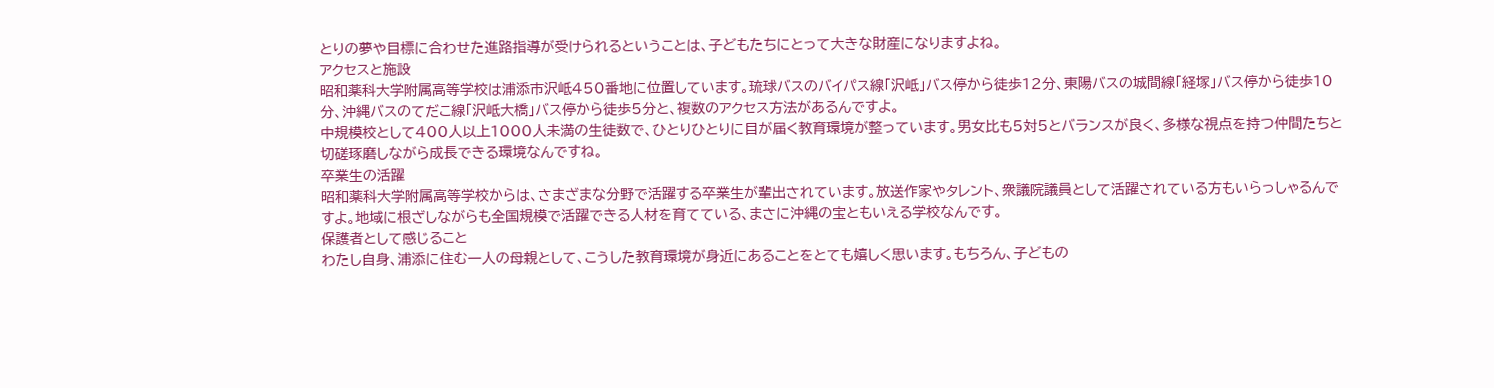とりの夢や目標に合わせた進路指導が受けられるということは、子どもたちにとって大きな財産になりますよね。
アクセスと施設
昭和薬科大学附属高等学校は浦添市沢岻450番地に位置しています。琉球バスのバイパス線「沢岻」バス停から徒歩12分、東陽バスの城間線「経塚」バス停から徒歩10分、沖縄バスのてだこ線「沢岻大橋」バス停から徒歩5分と、複数のアクセス方法があるんですよ。
中規模校として400人以上1000人未満の生徒数で、ひとりひとりに目が届く教育環境が整っています。男女比も5対5とバランスが良く、多様な視点を持つ仲間たちと切磋琢磨しながら成長できる環境なんですね。
卒業生の活躍
昭和薬科大学附属高等学校からは、さまざまな分野で活躍する卒業生が輩出されています。放送作家やタレント、衆議院議員として活躍されている方もいらっしゃるんですよ。地域に根ざしながらも全国規模で活躍できる人材を育てている、まさに沖縄の宝ともいえる学校なんです。
保護者として感じること
わたし自身、浦添に住む一人の母親として、こうした教育環境が身近にあることをとても嬉しく思います。もちろん、子どもの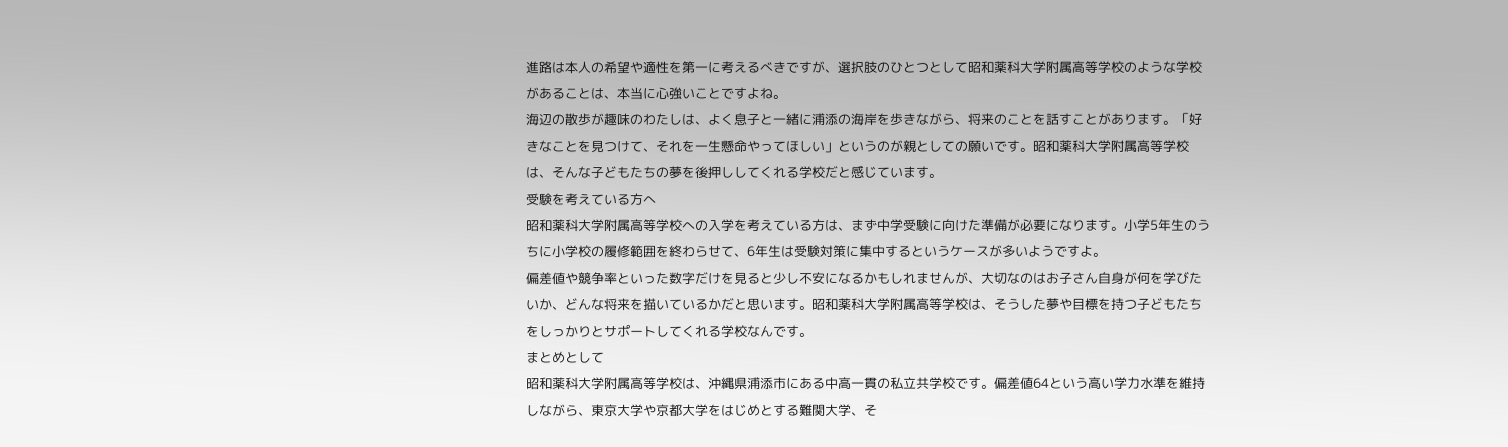進路は本人の希望や適性を第一に考えるべきですが、選択肢のひとつとして昭和薬科大学附属高等学校のような学校があることは、本当に心強いことですよね。
海辺の散歩が趣味のわたしは、よく息子と一緒に浦添の海岸を歩きながら、将来のことを話すことがあります。「好きなことを見つけて、それを一生懸命やってほしい」というのが親としての願いです。昭和薬科大学附属高等学校は、そんな子どもたちの夢を後押ししてくれる学校だと感じています。
受験を考えている方へ
昭和薬科大学附属高等学校への入学を考えている方は、まず中学受験に向けた準備が必要になります。小学5年生のうちに小学校の履修範囲を終わらせて、6年生は受験対策に集中するというケースが多いようですよ。
偏差値や競争率といった数字だけを見ると少し不安になるかもしれませんが、大切なのはお子さん自身が何を学びたいか、どんな将来を描いているかだと思います。昭和薬科大学附属高等学校は、そうした夢や目標を持つ子どもたちをしっかりとサポートしてくれる学校なんです。
まとめとして
昭和薬科大学附属高等学校は、沖縄県浦添市にある中高一貫の私立共学校です。偏差値64という高い学力水準を維持しながら、東京大学や京都大学をはじめとする難関大学、そ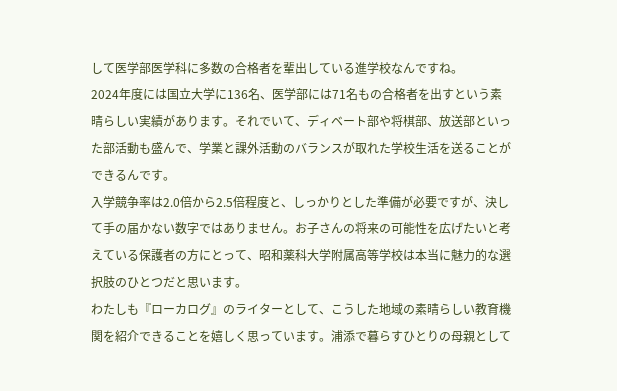して医学部医学科に多数の合格者を輩出している進学校なんですね。
2024年度には国立大学に136名、医学部には71名もの合格者を出すという素晴らしい実績があります。それでいて、ディベート部や将棋部、放送部といった部活動も盛んで、学業と課外活動のバランスが取れた学校生活を送ることができるんです。
入学競争率は2.0倍から2.5倍程度と、しっかりとした準備が必要ですが、決して手の届かない数字ではありません。お子さんの将来の可能性を広げたいと考えている保護者の方にとって、昭和薬科大学附属高等学校は本当に魅力的な選択肢のひとつだと思います。
わたしも『ローカログ』のライターとして、こうした地域の素晴らしい教育機関を紹介できることを嬉しく思っています。浦添で暮らすひとりの母親として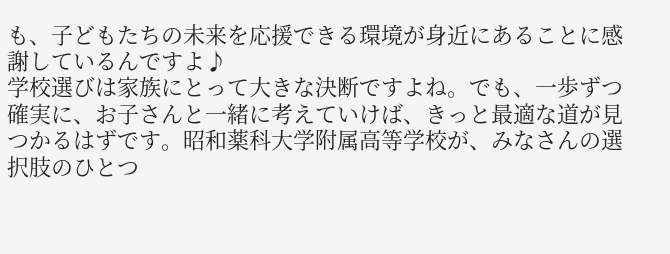も、子どもたちの未来を応援できる環境が身近にあることに感謝しているんですよ♪
学校選びは家族にとって大きな決断ですよね。でも、一歩ずつ確実に、お子さんと一緒に考えていけば、きっと最適な道が見つかるはずです。昭和薬科大学附属高等学校が、みなさんの選択肢のひとつ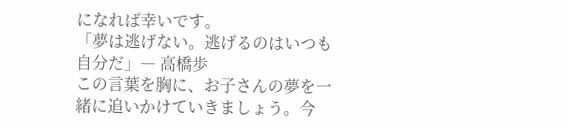になれば幸いです。
「夢は逃げない。逃げるのはいつも自分だ」― 高橋歩
この言葉を胸に、お子さんの夢を一緒に追いかけていきましょう。今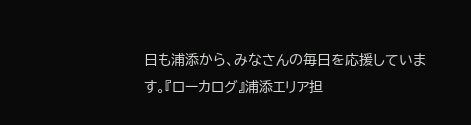日も浦添から、みなさんの毎日を応援しています。『ローカログ』浦添エリア担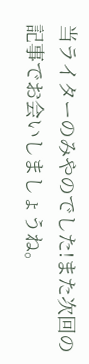当ライターのみやのでした!また次回の記事でお会いしましょうね。